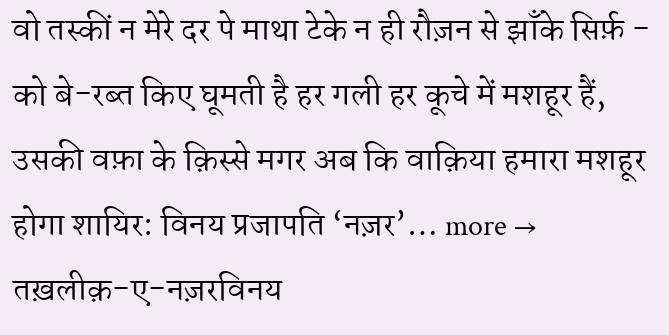वो तस्कीं न मेरे दर पे माथा टेके न ही रौज़न से झाँके सिर्फ़ - को बे-रब्त किए घूमती है हर गली हर कूचे में मशहूर हैं, उसकी वफ़ा के क़िस्से मगर अब कि वाक़िया हमारा मशहूर होगा शायिर: विनय प्रजापति ‘नज़र’… more →
तख़लीक़-ए-नज़रविनय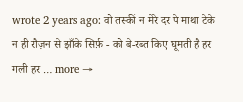wrote 2 years ago: वो तस्कीं न मेरे दर पे माथा टेके न ही रौज़न से झाँके सिर्फ़ - को बे-रब्त किए घूमती है हर गली हर … more →